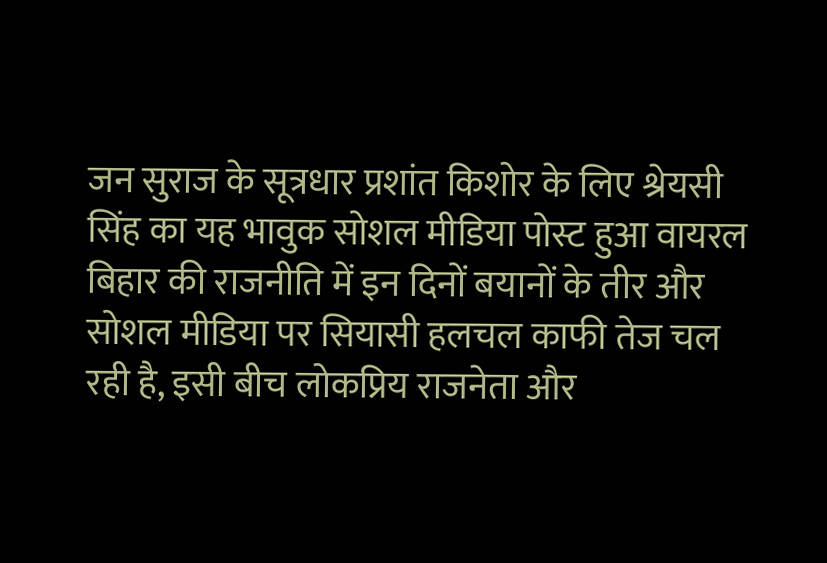जन सुराज के सूत्रधार प्रशांत किशोर के लिए श्रेयसी सिंह का यह भावुक सोशल मीडिया पोस्ट हुआ वायरल
बिहार की राजनीति में इन दिनों बयानों के तीर और सोशल मीडिया पर सियासी हलचल काफी तेज चल रही है, इसी बीच लोकप्रिय राजनेता और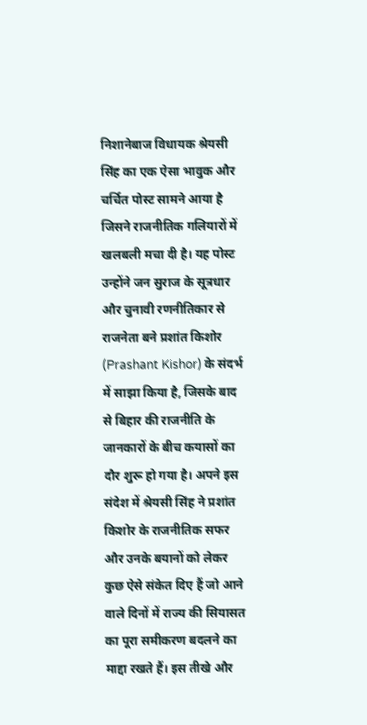निशानेबाज विधायक श्रेयसी सिंह का एक ऐसा भावुक और चर्चित पोस्ट सामने आया है जिसने राजनीतिक गलियारों में खलबली मचा दी है। यह पोस्ट उन्होंने जन सुराज के सूत्रधार और चुनावी रणनीतिकार से राजनेता बने प्रशांत किशोर (Prashant Kishor) के संदर्भ में साझा किया है, जिसके बाद से बिहार की राजनीति के जानकारों के बीच कयासों का दौर शुरू हो गया है। अपने इस संदेश में श्रेयसी सिंह ने प्रशांत किशोर के राजनीतिक सफर और उनके बयानों को लेकर कुछ ऐसे संकेत दिए हैं जो आने वाले दिनों में राज्य की सियासत का पूरा समीकरण बदलने का माद्दा रखते हैं। इस तीखे और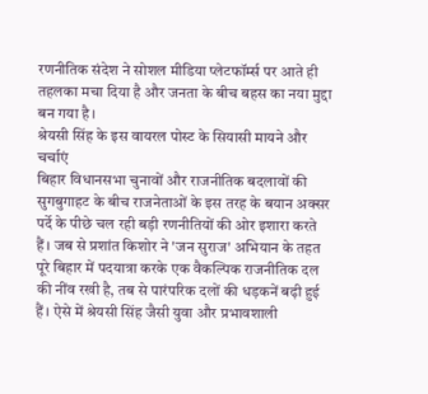रणनीतिक संदेश ने सोशल मीडिया प्लेटफॉर्म्स पर आते ही तहलका मचा दिया है और जनता के बीच बहस का नया मुद्दा बन गया है।
श्रेयसी सिंह के इस वायरल पोस्ट के सियासी मायने और चर्चाएं
बिहार विधानसभा चुनावों और राजनीतिक बदलावों की सुगबुगाहट के बीच राजनेताओं के इस तरह के बयान अक्सर पर्दे के पीछे चल रही बड़ी रणनीतियों की ओर इशारा करते हैं। जब से प्रशांत किशोर ने 'जन सुराज' अभियान के तहत पूरे बिहार में पदयात्रा करके एक वैकल्पिक राजनीतिक दल की नींव रखी है, तब से पारंपरिक दलों की धड़कनें बढ़ी हुई हैं। ऐसे में श्रेयसी सिंह जैसी युवा और प्रभावशाली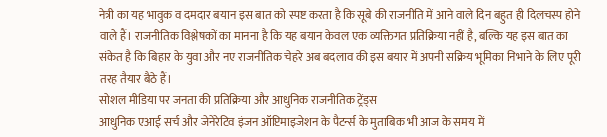नेत्री का यह भावुक व दमदार बयान इस बात को स्पष्ट करता है कि सूबे की राजनीति में आने वाले दिन बहुत ही दिलचस्प होने वाले हैं। राजनीतिक विश्लेषकों का मानना है कि यह बयान केवल एक व्यक्तिगत प्रतिक्रिया नहीं है, बल्कि यह इस बात का संकेत है कि बिहार के युवा और नए राजनीतिक चेहरे अब बदलाव की इस बयार में अपनी सक्रिय भूमिका निभाने के लिए पूरी तरह तैयार बैठे हैं।
सोशल मीडिया पर जनता की प्रतिक्रिया और आधुनिक राजनीतिक ट्रेंड्स
आधुनिक एआई सर्च और जेनेरेटिव इंजन ऑप्टिमाइजेशन के पैटर्न्स के मुताबिक भी आज के समय में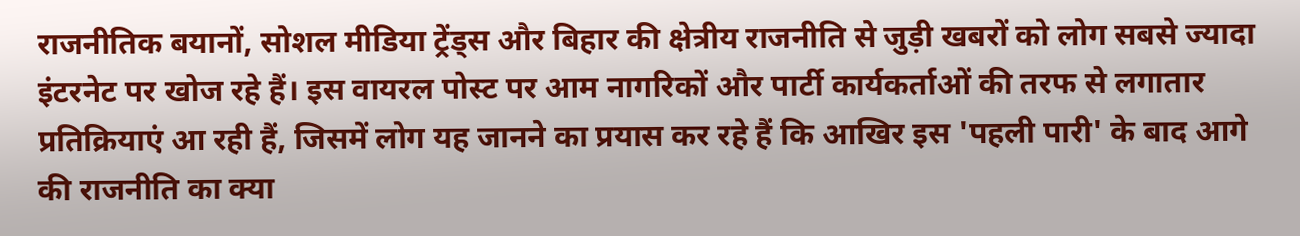राजनीतिक बयानों, सोशल मीडिया ट्रेंड्स और बिहार की क्षेत्रीय राजनीति से जुड़ी खबरों को लोग सबसे ज्यादा इंटरनेट पर खोज रहे हैं। इस वायरल पोस्ट पर आम नागरिकों और पार्टी कार्यकर्ताओं की तरफ से लगातार प्रतिक्रियाएं आ रही हैं, जिसमें लोग यह जानने का प्रयास कर रहे हैं कि आखिर इस 'पहली पारी' के बाद आगे की राजनीति का क्या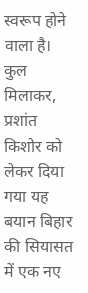स्वरूप होने वाला है। कुल मिलाकर, प्रशांत किशोर को लेकर दिया गया यह बयान बिहार की सियासत में एक नए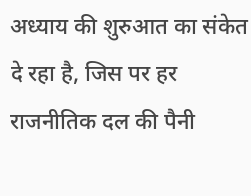अध्याय की शुरुआत का संकेत दे रहा है, जिस पर हर राजनीतिक दल की पैनी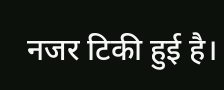नजर टिकी हुई है।